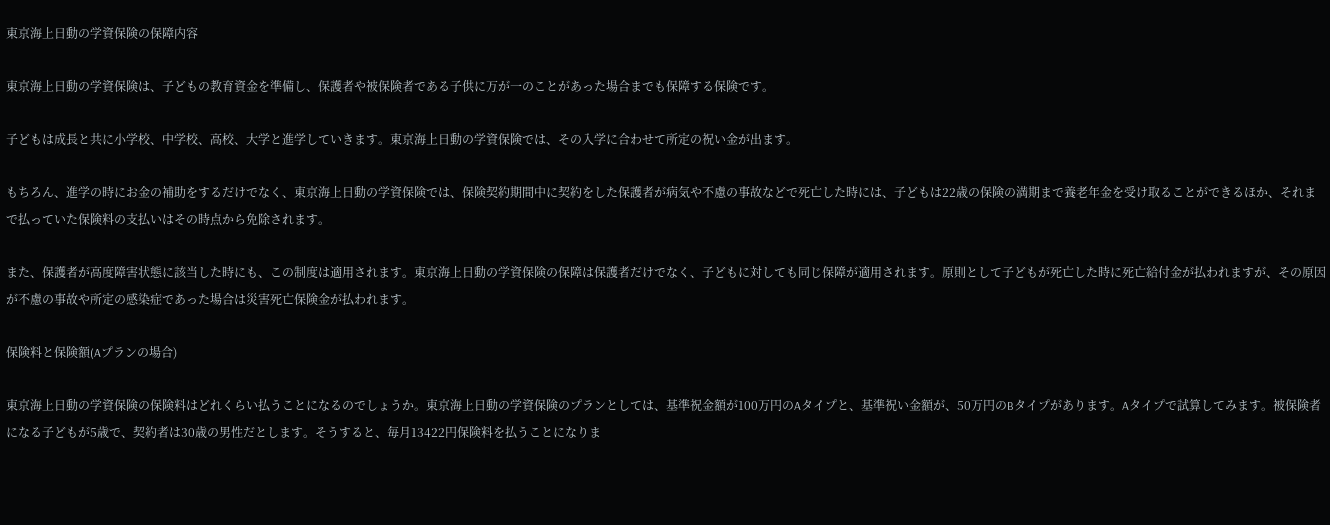東京海上日動の学資保険の保障内容

東京海上日動の学資保険は、子どもの教育資金を準備し、保護者や被保険者である子供に万が一のことがあった場合までも保障する保険です。

子どもは成長と共に小学校、中学校、高校、大学と進学していきます。東京海上日動の学資保険では、その入学に合わせて所定の祝い金が出ます。

もちろん、進学の時にお金の補助をするだけでなく、東京海上日動の学資保険では、保険契約期間中に契約をした保護者が病気や不慮の事故などで死亡した時には、子どもは22歳の保険の満期まで養老年金を受け取ることができるほか、それまで払っていた保険料の支払いはその時点から免除されます。

また、保護者が高度障害状態に該当した時にも、この制度は適用されます。東京海上日動の学資保険の保障は保護者だけでなく、子どもに対しても同じ保障が適用されます。原則として子どもが死亡した時に死亡給付金が払われますが、その原因が不慮の事故や所定の感染症であった場合は災害死亡保険金が払われます。

保険料と保険額(Aプランの場合)

東京海上日動の学資保険の保険料はどれくらい払うことになるのでしょうか。東京海上日動の学資保険のプランとしては、基準祝金額が100万円のAタイプと、基準祝い金額が、50万円のBタイプがあります。Aタイプで試算してみます。被保険者になる子どもが5歳で、契約者は30歳の男性だとします。そうすると、毎月13422円保険料を払うことになりま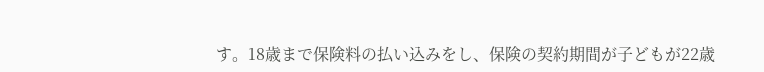す。18歳まで保険料の払い込みをし、保険の契約期間が子どもが22歳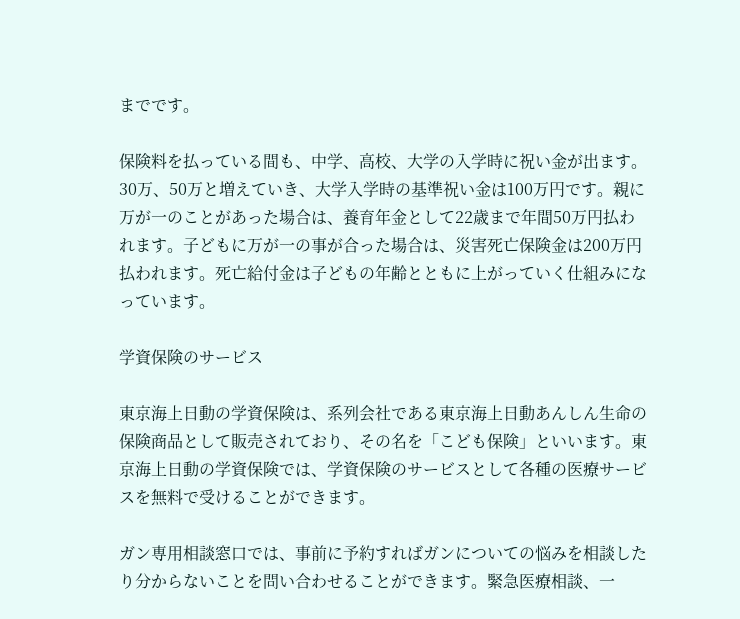までです。

保険料を払っている間も、中学、高校、大学の入学時に祝い金が出ます。30万、50万と増えていき、大学入学時の基準祝い金は100万円です。親に万が一のことがあった場合は、養育年金として22歳まで年間50万円払われます。子どもに万が一の事が合った場合は、災害死亡保険金は200万円払われます。死亡給付金は子どもの年齢とともに上がっていく仕組みになっています。

学資保険のサービス

東京海上日動の学資保険は、系列会社である東京海上日動あんしん生命の保険商品として販売されており、その名を「こども保険」といいます。東京海上日動の学資保険では、学資保険のサービスとして各種の医療サービスを無料で受けることができます。

ガン専用相談窓口では、事前に予約すればガンについての悩みを相談したり分からないことを問い合わせることができます。緊急医療相談、一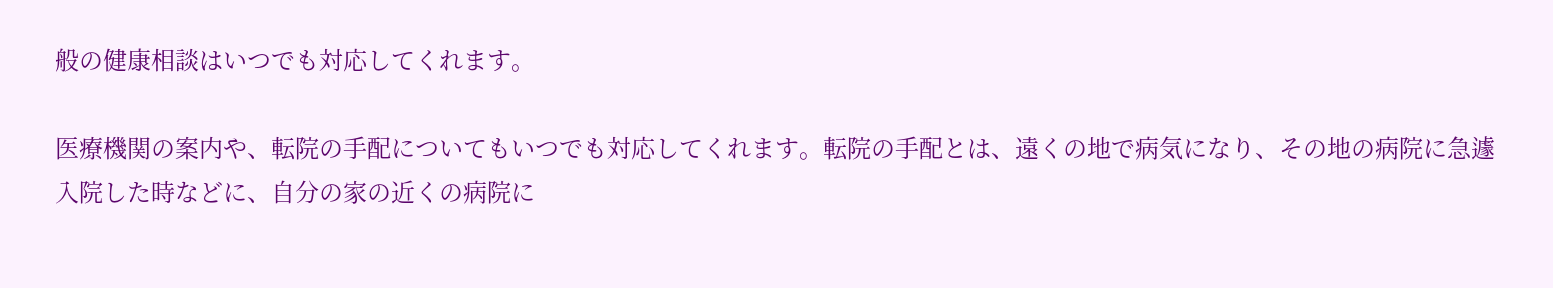般の健康相談はいつでも対応してくれます。

医療機関の案内や、転院の手配についてもいつでも対応してくれます。転院の手配とは、遠くの地で病気になり、その地の病院に急遽入院した時などに、自分の家の近くの病院に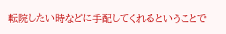転院したい時などに手配してくれるということで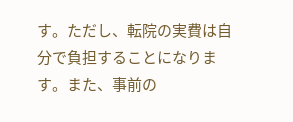す。ただし、転院の実費は自分で負担することになります。また、事前の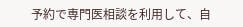予約で専門医相談を利用して、自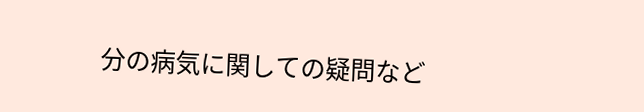分の病気に関しての疑問など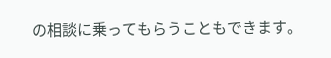の相談に乗ってもらうこともできます。